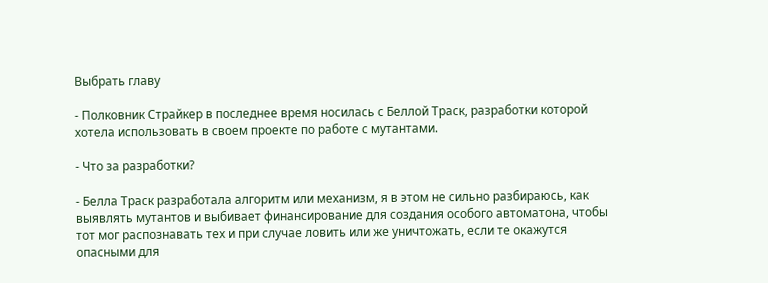Выбрать главу

- Полковник Страйкер в последнее время носилась с Беллой Траск, разработки которой хотела использовать в своем проекте по работе с мутантами.

- Что за разработки?

- Белла Траск разработала алгоритм или механизм, я в этом не сильно разбираюсь, как выявлять мутантов и выбивает финансирование для создания особого автоматона, чтобы тот мог распознавать тех и при случае ловить или же уничтожать, если те окажутся опасными для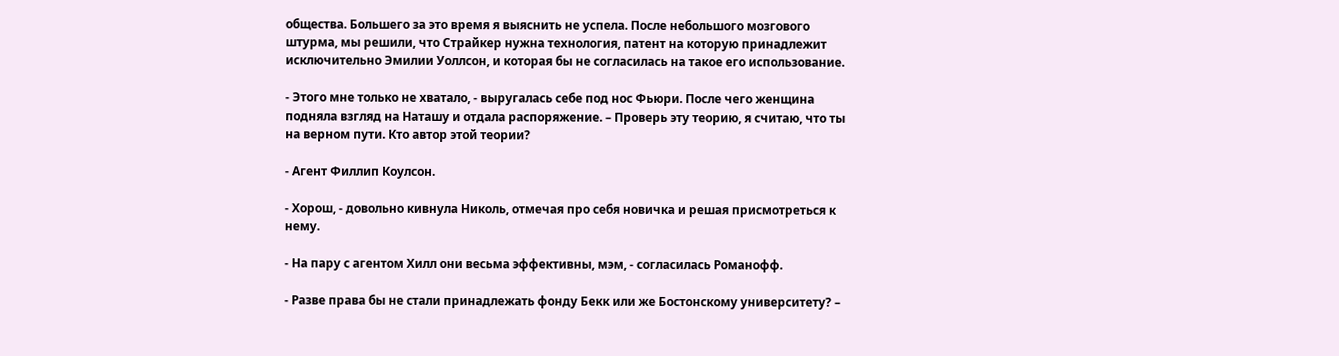общества. Большего за это время я выяснить не успела. После небольшого мозгового штурма, мы решили, что Страйкер нужна технология, патент на которую принадлежит исключительно Эмилии Уоллсон, и которая бы не согласилась на такое его использование.

- Этого мне только не хватало, - выругалась себе под нос Фьюри. После чего женщина подняла взгляд на Наташу и отдала распоряжение. – Проверь эту теорию, я считаю, что ты на верном пути. Кто автор этой теории?

- Агент Филлип Коулсон.

- Хорош, - довольно кивнула Николь, отмечая про себя новичка и решая присмотреться к нему.

- На пару с агентом Хилл они весьма эффективны, мэм, - согласилась Романофф.

- Разве права бы не стали принадлежать фонду Бекк или же Бостонскому университету? –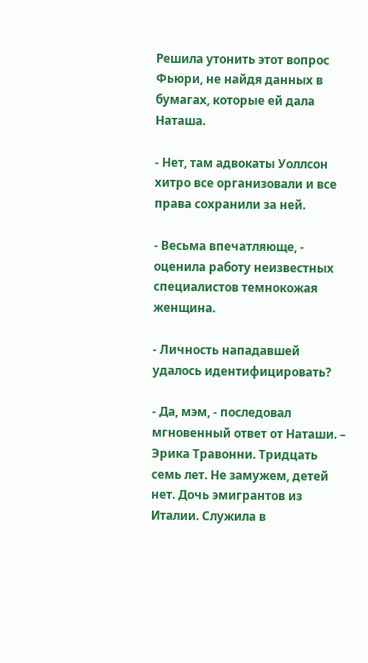Решила утонить этот вопрос Фьюри, не найдя данных в бумагах, которые ей дала Наташа.

- Нет, там адвокаты Уоллсон хитро все организовали и все права сохранили за ней.

- Весьма впечатляюще, - оценила работу неизвестных специалистов темнокожая женщина.

- Личность нападавшей удалось идентифицировать?

- Да, мэм, - последовал мгновенный ответ от Наташи. – Эрика Травонни. Тридцать семь лет. Не замужем, детей нет. Дочь эмигрантов из Италии. Служила в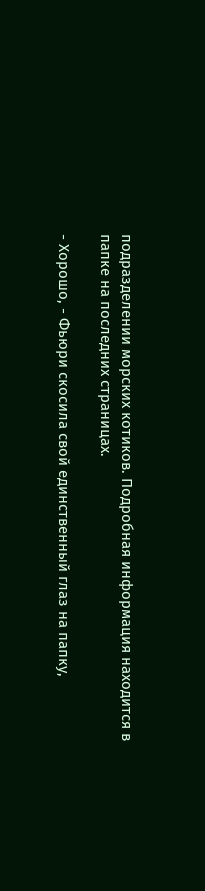подразделении морских котиков. Подробная информация находится в папке на последних страницах.

- Хорошо, - Фьюри скосила свой единственный глаз на папку,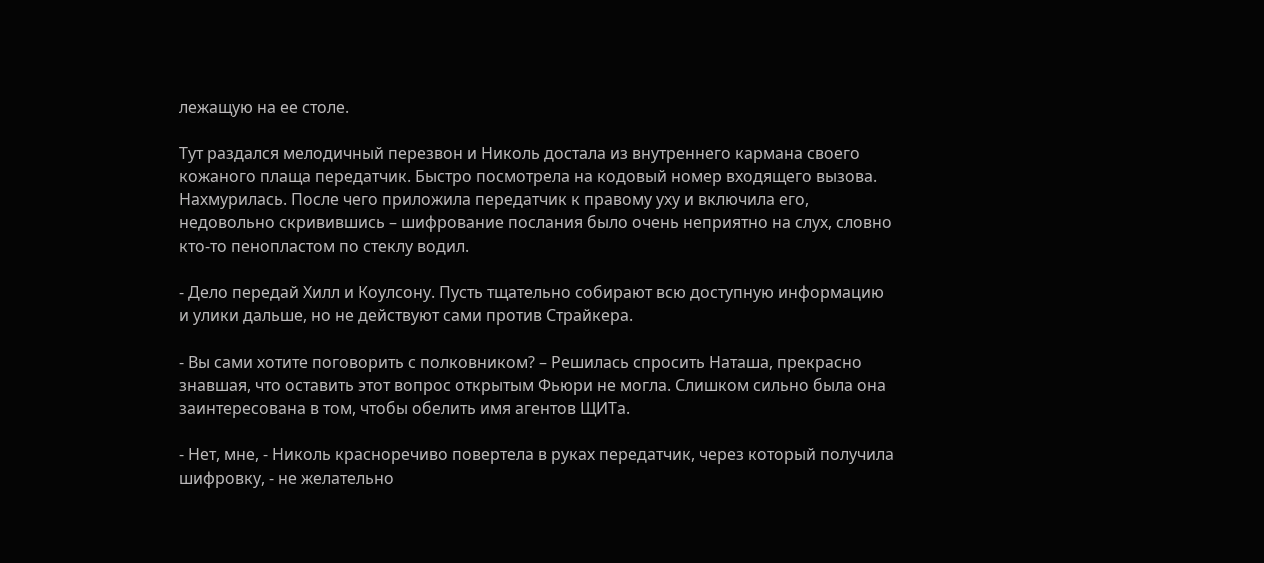лежащую на ее столе.

Тут раздался мелодичный перезвон и Николь достала из внутреннего кармана своего кожаного плаща передатчик. Быстро посмотрела на кодовый номер входящего вызова. Нахмурилась. После чего приложила передатчик к правому уху и включила его, недовольно скривившись – шифрование послания было очень неприятно на слух, словно кто-то пенопластом по стеклу водил.

- Дело передай Хилл и Коулсону. Пусть тщательно собирают всю доступную информацию и улики дальше, но не действуют сами против Страйкера.

- Вы сами хотите поговорить с полковником? – Решилась спросить Наташа, прекрасно знавшая, что оставить этот вопрос открытым Фьюри не могла. Слишком сильно была она заинтересована в том, чтобы обелить имя агентов ЩИТа.

- Нет, мне, - Николь красноречиво повертела в руках передатчик, через который получила шифровку, - не желательно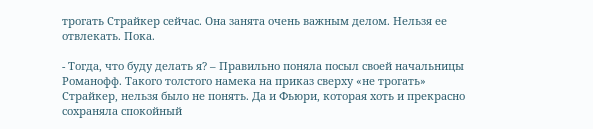трогать Страйкер сейчас. Она занята очень важным делом. Нельзя ее отвлекать. Пока.

- Тогда, что буду делать я? – Правильно поняла посыл своей начальницы Романофф. Такого толстого намека на приказ сверху «не трогать» Страйкер, нельзя было не понять. Да и Фьюри, которая хоть и прекрасно сохраняла спокойный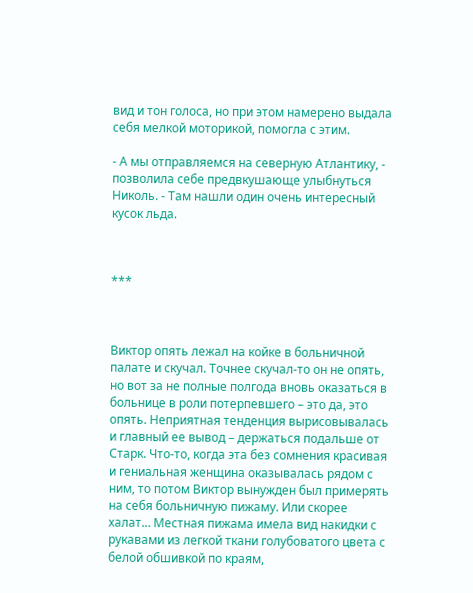вид и тон голоса, но при этом намерено выдала себя мелкой моторикой, помогла с этим.

- А мы отправляемся на северную Атлантику, - позволила себе предвкушающе улыбнуться Николь. - Там нашли один очень интересный кусок льда.



***



Виктор опять лежал на койке в больничной палате и скучал. Точнее скучал-то он не опять, но вот за не полные полгода вновь оказаться в больнице в роли потерпевшего – это да, это опять. Неприятная тенденция вырисовывалась и главный ее вывод – держаться подальше от Старк. Что-то, когда эта без сомнения красивая и гениальная женщина оказывалась рядом с ним, то потом Виктор вынужден был примерять на себя больничную пижаму. Или скорее халат… Местная пижама имела вид накидки с рукавами из легкой ткани голубоватого цвета с белой обшивкой по краям,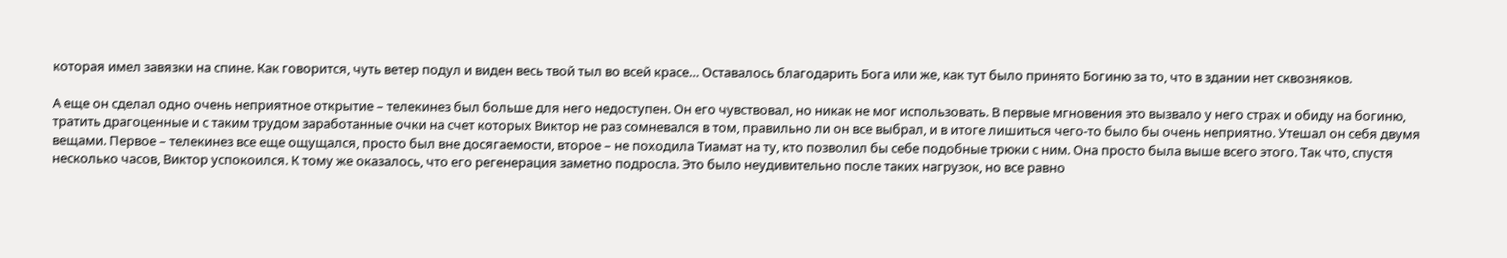которая имел завязки на спине. Как говорится, чуть ветер подул и виден весь твой тыл во всей красе… Оставалось благодарить Бога или же, как тут было принято Богиню за то, что в здании нет сквозняков.

А еще он сделал одно очень неприятное открытие – телекинез был больше для него недоступен. Он его чувствовал, но никак не мог использовать. В первые мгновения это вызвало у него страх и обиду на богиню, тратить драгоценные и с таким трудом заработанные очки на счет которых Виктор не раз сомневался в том, правильно ли он все выбрал, и в итоге лишиться чего-то было бы очень неприятно. Утешал он себя двумя вещами. Первое – телекинез все еще ощущался, просто был вне досягаемости, второе – не походила Тиамат на ту, кто позволил бы себе подобные трюки с ним. Она просто была выше всего этого. Так что, спустя несколько часов, Виктор успокоился. К тому же оказалось, что его регенерация заметно подросла. Это было неудивительно после таких нагрузок, но все равно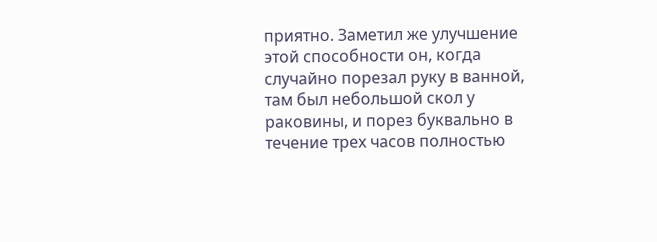приятно. Заметил же улучшение этой способности он, когда случайно порезал руку в ванной, там был небольшой скол у раковины, и порез буквально в течение трех часов полностью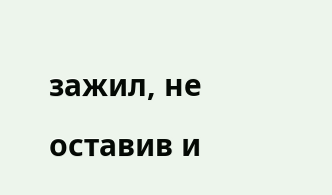зажил, не оставив и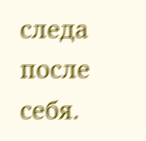следа после себя.